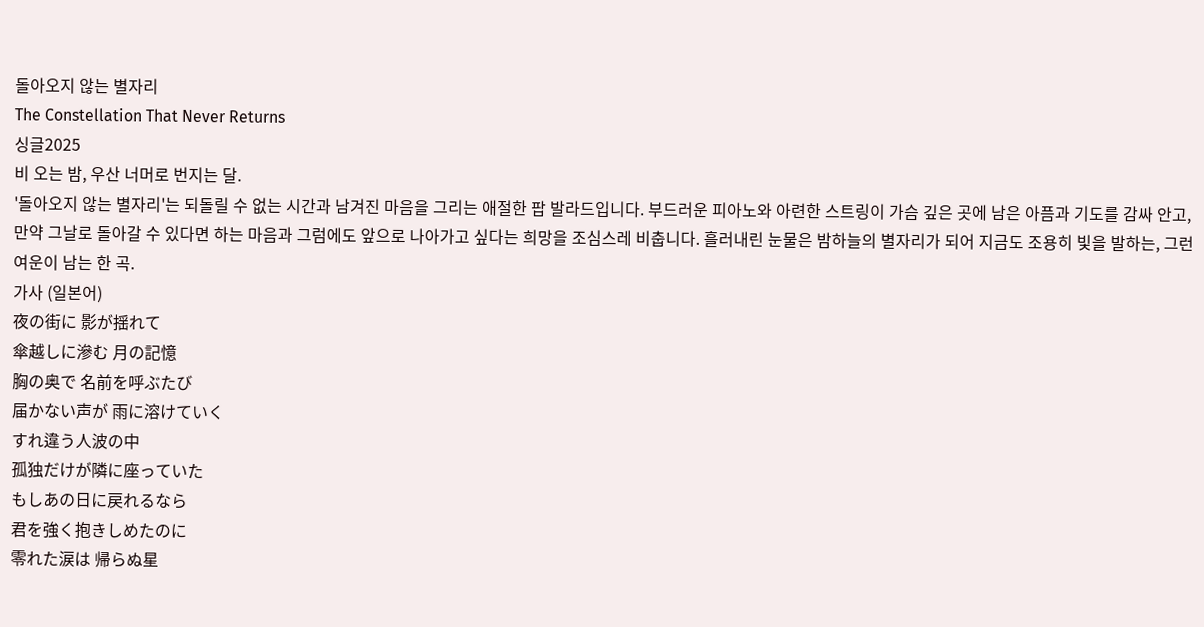돌아오지 않는 별자리
The Constellation That Never Returns
싱글2025
비 오는 밤, 우산 너머로 번지는 달.
'돌아오지 않는 별자리'는 되돌릴 수 없는 시간과 남겨진 마음을 그리는 애절한 팝 발라드입니다. 부드러운 피아노와 아련한 스트링이 가슴 깊은 곳에 남은 아픔과 기도를 감싸 안고, 만약 그날로 돌아갈 수 있다면 하는 마음과 그럼에도 앞으로 나아가고 싶다는 희망을 조심스레 비춥니다. 흘러내린 눈물은 밤하늘의 별자리가 되어 지금도 조용히 빛을 발하는, 그런 여운이 남는 한 곡.
가사 (일본어)
夜の街に 影が揺れて
傘越しに滲む 月の記憶
胸の奥で 名前を呼ぶたび
届かない声が 雨に溶けていく
すれ違う人波の中
孤独だけが隣に座っていた
もしあの日に戻れるなら
君を強く抱きしめたのに
零れた涙は 帰らぬ星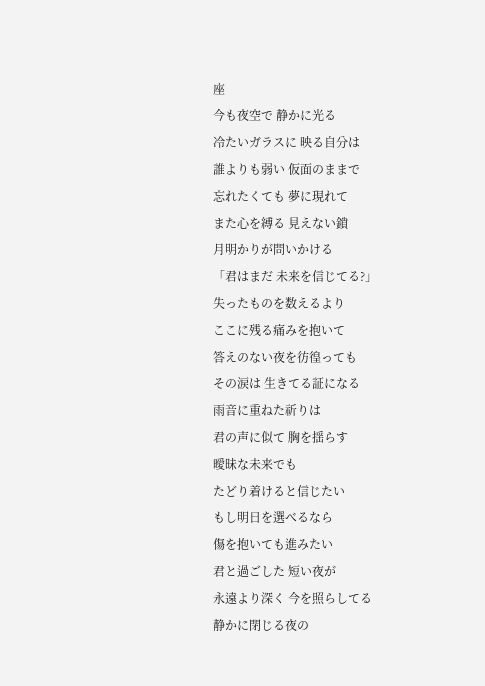座
今も夜空で 静かに光る
冷たいガラスに 映る自分は
誰よりも弱い 仮面のままで
忘れたくても 夢に現れて
また心を縛る 見えない鎖
月明かりが問いかける
「君はまだ 未来を信じてる?」
失ったものを数えるより
ここに残る痛みを抱いて
答えのない夜を彷徨っても
その涙は 生きてる証になる
雨音に重ねた祈りは
君の声に似て 胸を揺らす
曖昧な未来でも
たどり着けると信じたい
もし明日を選べるなら
傷を抱いても進みたい
君と過ごした 短い夜が
永遠より深く 今を照らしてる
静かに閉じる夜の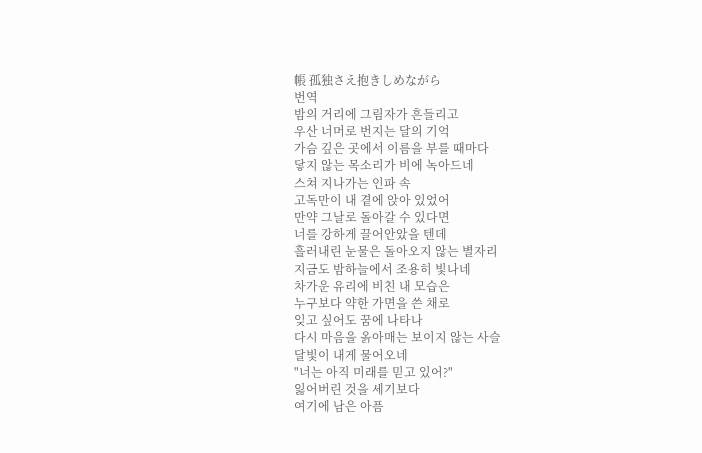帳 孤独さえ抱きしめながら
번역
밤의 거리에 그림자가 흔들리고
우산 너머로 번지는 달의 기억
가슴 깊은 곳에서 이름을 부를 때마다
닿지 않는 목소리가 비에 녹아드네
스쳐 지나가는 인파 속
고독만이 내 곁에 앉아 있었어
만약 그날로 돌아갈 수 있다면
너를 강하게 끌어안았을 텐데
흘러내린 눈물은 돌아오지 않는 별자리
지금도 밤하늘에서 조용히 빛나네
차가운 유리에 비친 내 모습은
누구보다 약한 가면을 쓴 채로
잊고 싶어도 꿈에 나타나
다시 마음을 옭아매는 보이지 않는 사슬
달빛이 내게 물어오네
"너는 아직 미래를 믿고 있어?"
잃어버린 것을 세기보다
여기에 남은 아픔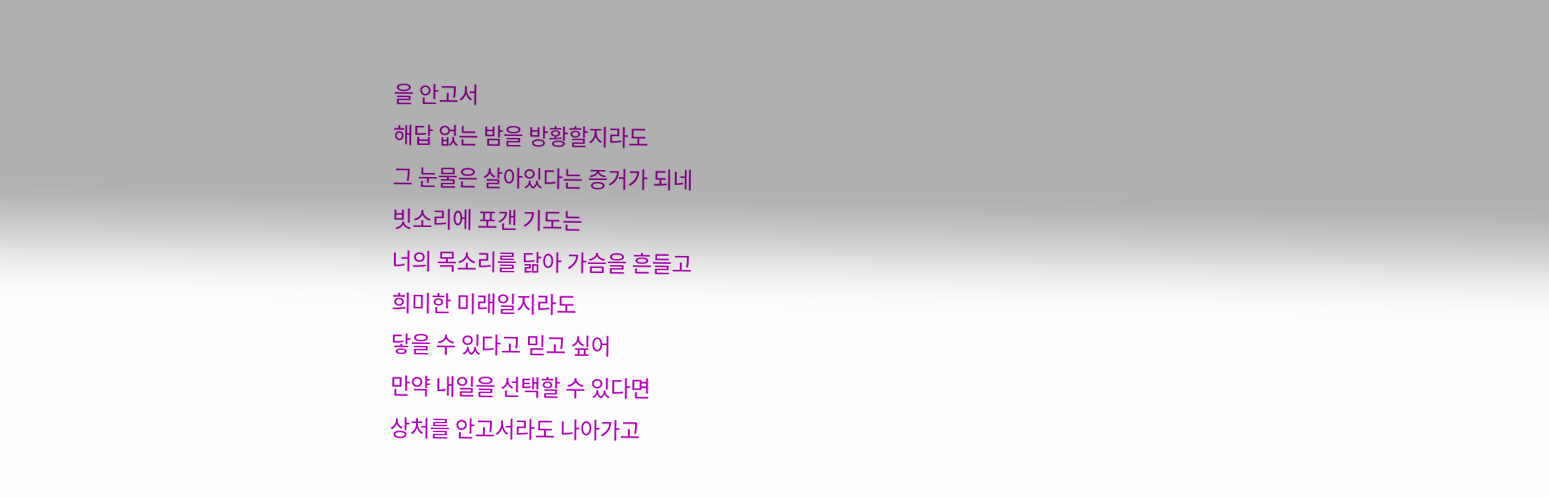을 안고서
해답 없는 밤을 방황할지라도
그 눈물은 살아있다는 증거가 되네
빗소리에 포갠 기도는
너의 목소리를 닮아 가슴을 흔들고
희미한 미래일지라도
닿을 수 있다고 믿고 싶어
만약 내일을 선택할 수 있다면
상처를 안고서라도 나아가고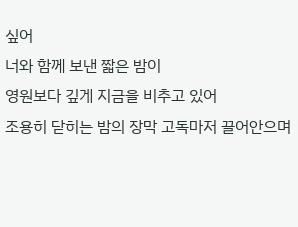싶어
너와 함께 보낸 짧은 밤이
영원보다 깊게 지금을 비추고 있어
조용히 닫히는 밤의 장막 고독마저 끌어안으며